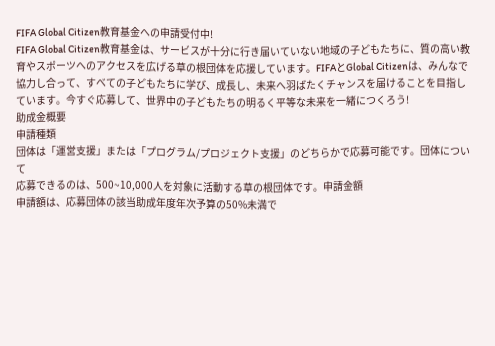FIFA Global Citizen教育基金への申請受付中!
FIFA Global Citizen教育基金は、サービスが十分に行き届いていない地域の子どもたちに、質の高い教育やスポーツへのアクセスを広げる草の根団体を応援しています。FIFAとGlobal Citizenは、みんなで協力し合って、すべての子どもたちに学び、成長し、未来へ羽ばたくチャンスを届けることを目指しています。今すぐ応募して、世界中の子どもたちの明るく平等な未来を一緒につくろう!
助成金概要
申請種類
団体は「運営支援」または「プログラム/プロジェクト支援」のどちらかで応募可能です。団体について
応募できるのは、500~10,000人を対象に活動する草の根団体です。申請金額
申請額は、応募団体の該当助成年度年次予算の50%未満で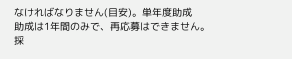なければなりません(目安)。単年度助成
助成は1年間のみで、再応募はできません。採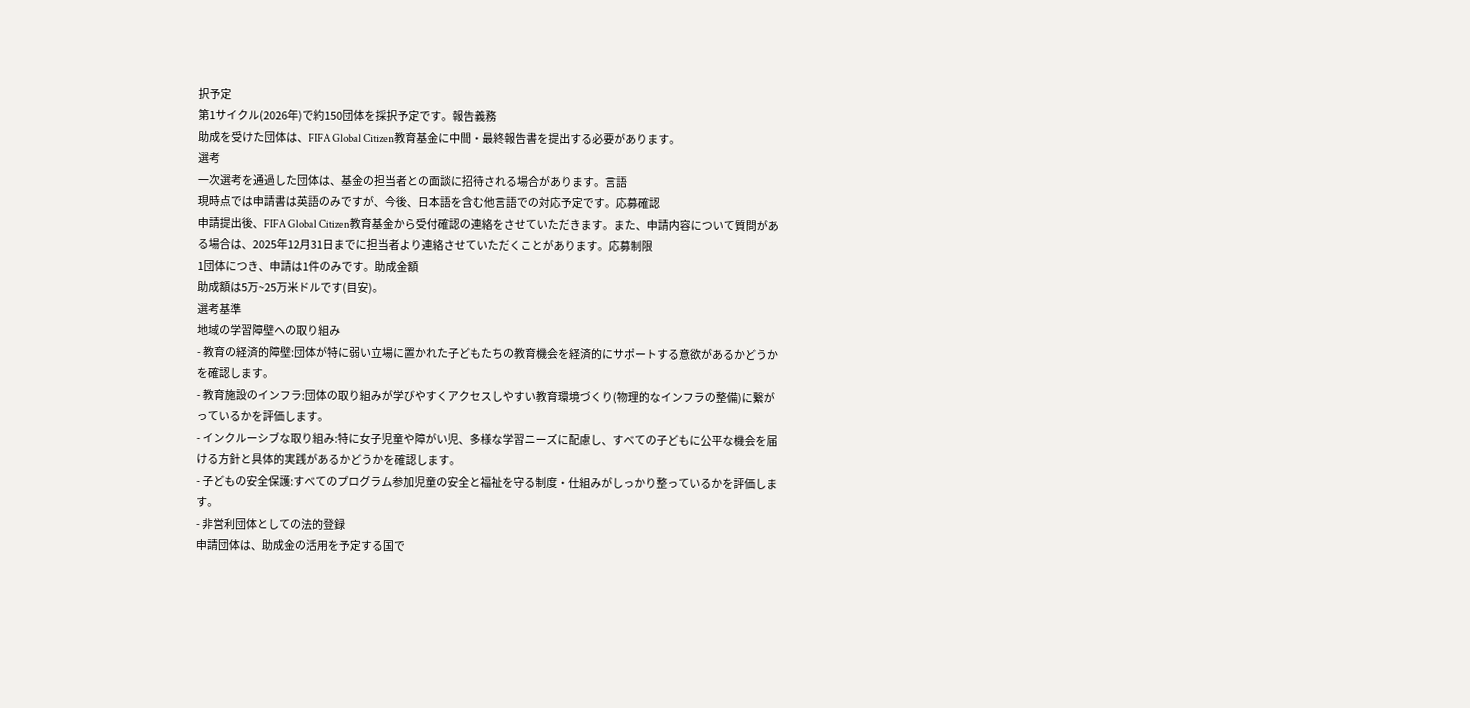択予定
第1サイクル(2026年)で約150団体を採択予定です。報告義務
助成を受けた団体は、FIFA Global Citizen教育基金に中間・最終報告書を提出する必要があります。
選考
一次選考を通過した団体は、基金の担当者との面談に招待される場合があります。言語
現時点では申請書は英語のみですが、今後、日本語を含む他言語での対応予定です。応募確認
申請提出後、FIFA Global Citizen教育基金から受付確認の連絡をさせていただきます。また、申請内容について質問がある場合は、2025年12月31日までに担当者より連絡させていただくことがあります。応募制限
1団体につき、申請は1件のみです。助成金額
助成額は5万~25万米ドルです(目安)。
選考基準
地域の学習障壁への取り組み
- 教育の経済的障壁:団体が特に弱い立場に置かれた子どもたちの教育機会を経済的にサポートする意欲があるかどうかを確認します。
- 教育施設のインフラ:団体の取り組みが学びやすくアクセスしやすい教育環境づくり(物理的なインフラの整備)に繋がっているかを評価します。
- インクルーシブな取り組み:特に女子児童や障がい児、多様な学習ニーズに配慮し、すべての子どもに公平な機会を届ける方針と具体的実践があるかどうかを確認します。
- 子どもの安全保護:すべてのプログラム参加児童の安全と福祉を守る制度・仕組みがしっかり整っているかを評価します。
- 非営利団体としての法的登録
申請団体は、助成金の活用を予定する国で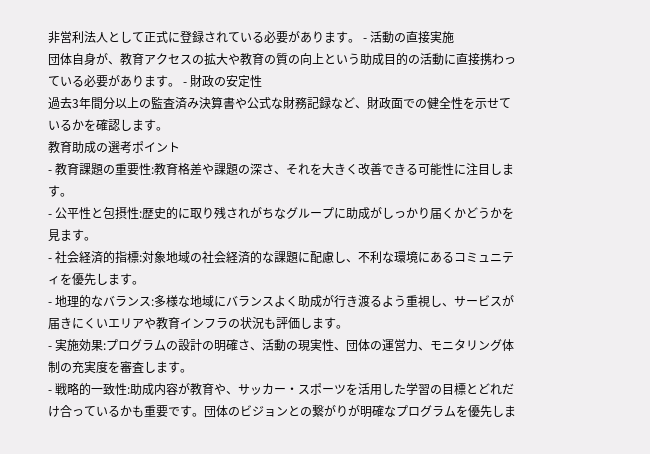非営利法人として正式に登録されている必要があります。 - 活動の直接実施
団体自身が、教育アクセスの拡大や教育の質の向上という助成目的の活動に直接携わっている必要があります。 - 財政の安定性
過去3年間分以上の監査済み決算書や公式な財務記録など、財政面での健全性を示せているかを確認します。
教育助成の選考ポイント
- 教育課題の重要性:教育格差や課題の深さ、それを大きく改善できる可能性に注目します。
- 公平性と包摂性:歴史的に取り残されがちなグループに助成がしっかり届くかどうかを見ます。
- 社会経済的指標:対象地域の社会経済的な課題に配慮し、不利な環境にあるコミュニティを優先します。
- 地理的なバランス:多様な地域にバランスよく助成が行き渡るよう重視し、サービスが届きにくいエリアや教育インフラの状況も評価します。
- 実施効果:プログラムの設計の明確さ、活動の現実性、団体の運営力、モニタリング体制の充実度を審査します。
- 戦略的一致性:助成内容が教育や、サッカー・スポーツを活用した学習の目標とどれだけ合っているかも重要です。団体のビジョンとの繋がりが明確なプログラムを優先しま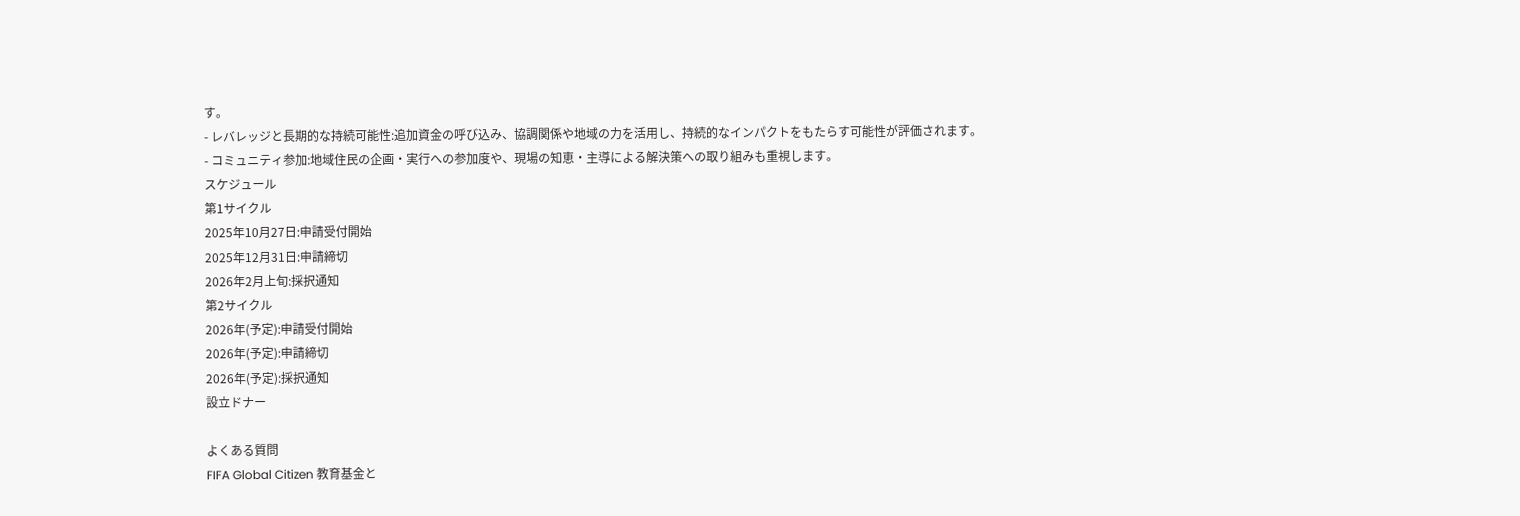す。
- レバレッジと長期的な持続可能性:追加資金の呼び込み、協調関係や地域の力を活用し、持続的なインパクトをもたらす可能性が評価されます。
- コミュニティ参加:地域住民の企画・実行への参加度や、現場の知恵・主導による解決策への取り組みも重視します。
スケジュール
第1サイクル
2025年10月27日:申請受付開始
2025年12月31日:申請締切
2026年2月上旬:採択通知
第2サイクル
2026年(予定):申請受付開始
2026年(予定):申請締切
2026年(予定):採択通知
設立ドナー

よくある質問
FIFA Global Citizen 教育基金と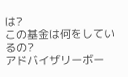は?
この基金は何をしているの?
アドバイザリーボー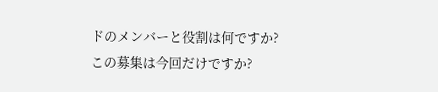ドのメンバーと役割は何ですか?
この募集は今回だけですか?